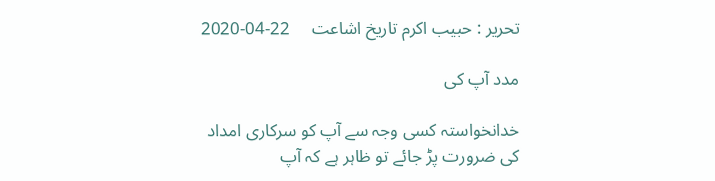تحریر : حبیب اکرم تاریخ اشاعت     22-04-2020

مدد آپ کی

خدانخواستہ کسی وجہ سے آپ کو سرکاری امداد کی ضرورت پڑ جائے تو ظاہر ہے کہ آپ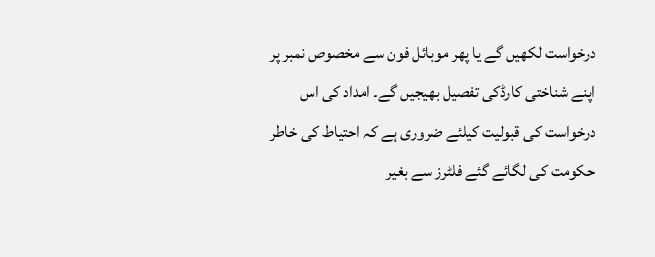درخواست لکھیں گے یا پھر موبائل فون سے مخصوص نمبر پر اپنے شناختی کارڈکی تفصیل بھیجیں گے۔ امداد کی اس درخواست کی قبولیت کیلئے ضروری ہے کہ احتیاط کی خاطر حکومت کی لگائے گئے فلٹرز سے بغیر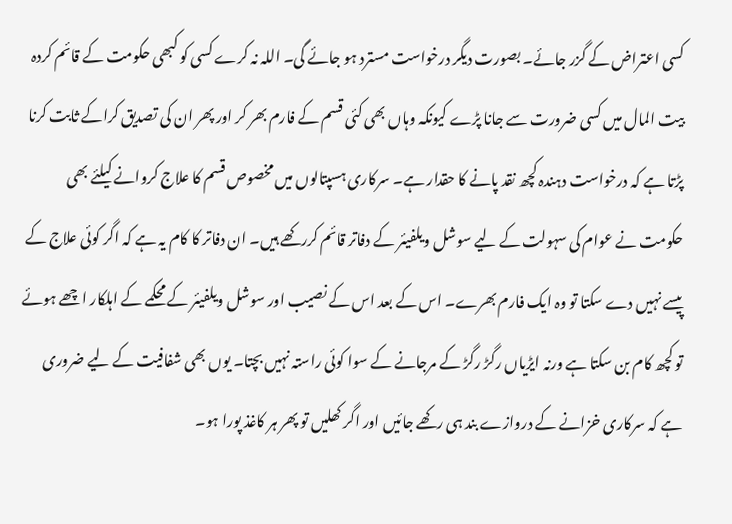کسی اعتراض کے گزر جائے۔ بصورت دیگر درخواست مسترد ہو جائے گی۔ اللہ نہ کرے کسی کو کبھی حکومت کے قائم کردہ بیت المال میں کسی ضرورت سے جانا پڑے کیونکہ وہاں بھی کئی قسم کے فارم بھر کر اور پھر ان کی تصدیق کراکے ثابت کرنا پڑتا ہے کہ درخواست دہندہ کچھ نقد پانے کا حقدار ہے۔ سرکاری ہسپتالوں میں مخصوص قسم کا علاج کروانے کیلئے بھی حکومت نے عوام کی سہولت کے لیے سوشل ویلفیئر کے دفاتر قائم کررکھے ہیں۔ ان دفاتر کا کام یہ ہے کہ اگر کوئی علاج کے پیسے نہیں دے سکتا تو وہ ایک فارم بھرے۔ اس کے بعد اس کے نصیب اور سوشل ویلفیئر کے محکمے کے اہلکار اچھے ہوئے تو کچھ کام بن سکتا ہے ورنہ ایڑیاں رگڑ رگڑ کے مرجانے کے سوا کوئی راستہ نہیں بچتا۔ یوں بھی شفافیت کے لیے ضروری ہے کہ سرکاری خزانے کے دروازے بند ہی رکھے جائیں اور اگر کھلیں تو پھر ہر کاغذ پورا ہو۔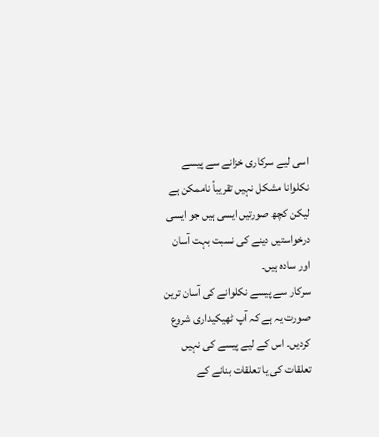اسی لیے سرکاری خزانے سے پیسے نکلوانا مشکل نہیں تقریباً ناممکن ہے لیکن کچھ صورتیں ایسی ہیں جو ایسی درخواستیں دینے کی نسبت بہت آسان اور سادہ ہیں۔
سرکار سے پیسے نکلوانے کی آسان ترین صورت یہ ہے کہ آپ ٹھیکیداری شروع کردیں۔ اس کے لیے پیسے کی نہیں تعلقات کی یا تعلقات بنانے کے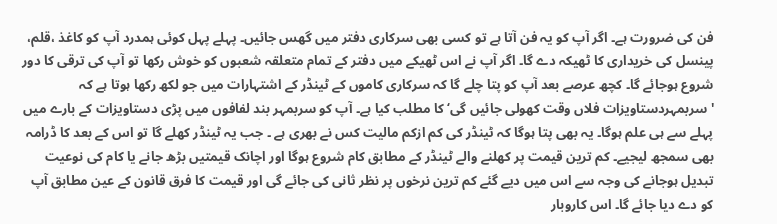فن کی ضرورت ہے۔ اگر آپ کو یہ فن آتا ہے تو کسی بھی سرکاری دفتر میں گھس جائیں۔ پہلے پہل کوئی ہمدرد آپ کو کاغذ ،قلم، پینسل کی خریداری کا ٹھیکہ دے گا۔ اگر آپ نے اس ٹھیکے میں دفتر کے تمام متعلقہ شعبوں کو خوش رکھا تو آپ کی ترقی کا دور شروع ہوجائے گا۔ کچھ عرصے بعد آپ کو پتا چلے گا کہ سرکاری کاموں کے ٹینڈر کے اشتہارات میں جو لکھ رکھا ہوتا ہے کہ 'سربمہردستاویزات فلاں وقت کھولی جائیں گی‘ کا مطلب کیا ہے۔ آپ کو سربمہر بند لفافوں میں پڑی دستاویزات کے بارے میں پہلے سے ہی علم ہوگا۔ یہ بھی پتا ہوگا کہ ٹینڈر کی کم ازکم مالیت کس نے بھری ہے ۔ جب یہ ٹینڈر کھلے گا تو اس کے بعد کا ڈرامہ بھی سمجھ لیجیے۔ کم ترین قیمت پر کھلنے والے ٹینڈر کے مطابق کام شروع ہوگا اور اچانک قیمتیں بڑھ جانے یا کام کی نوعیت تبدیل ہوجانے کی وجہ سے اس میں دیے گئے کم ترین نرخوں پر نظر ثانی کی جائے گی اور قیمت کا فرق قانون کے عین مطابق آپ کو دے دیا جائے گا۔ اس کاروبار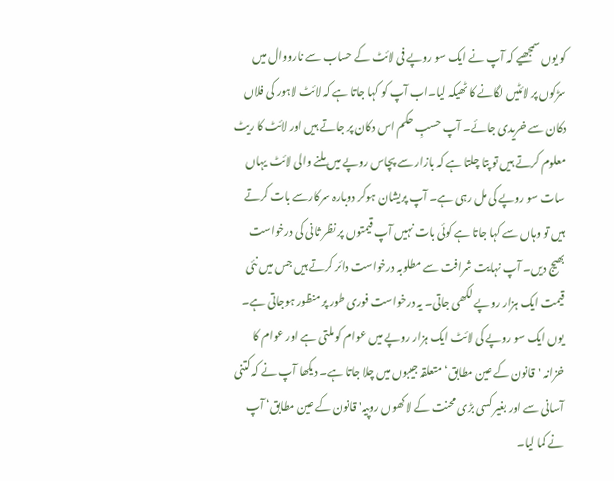کو یوں سمجھیے کہ آپ نے ایک سو روپے فی لائٹ کے حساب سے نارووال میں سڑکوں پر لائٹیں لگانے کا ٹھیکہ لیا۔اب آپ کو کہا جاتا ہے کہ لائٹ لاہور کی فلاں دکان سے خریدی جائے۔ آپ حسبِ حکم اس دکان پر جاتے ہیں اور لائٹ کا ریٹ معلوم کرتے ہیں تو پتا چلتا ہے کہ بازار سے پچاس روپے میں ملنے والی لائٹ یہاں سات سو روپے کی مل رہی ہے۔ آپ پریشان ہوکر دوبارہ سرکارسے بات کرتے ہیں تو وہاں سے کہا جاتا ہے کوئی بات نہیں آپ قیمتوں پر نظر ثانی کی درخواست بھیج دیں۔ آپ نہایت شرافت سے مطلوبہ درخواست دائر کرتے ہیں جس میں نئی قیمت ایک ہزار روپے لکھی جاتی۔ یہ درخواست فوری طور پر منظور ہوجاتی ہے۔ یوں ایک سو روپے کی لائٹ ایک ہزار روپے میں عوام کو ملتی ہے اور عوام کا خزانہ 'قانون کے عین مطابق‘ متعلقہ جیبوں میں چلا جاتا ہے۔ دیکھا آپ نے کہ کتنی آسانی سے اور بغیر کسی بڑی محنت کے لاکھوں روپیہ' قانون کے عین مطابق‘ آپ نے کما لیا۔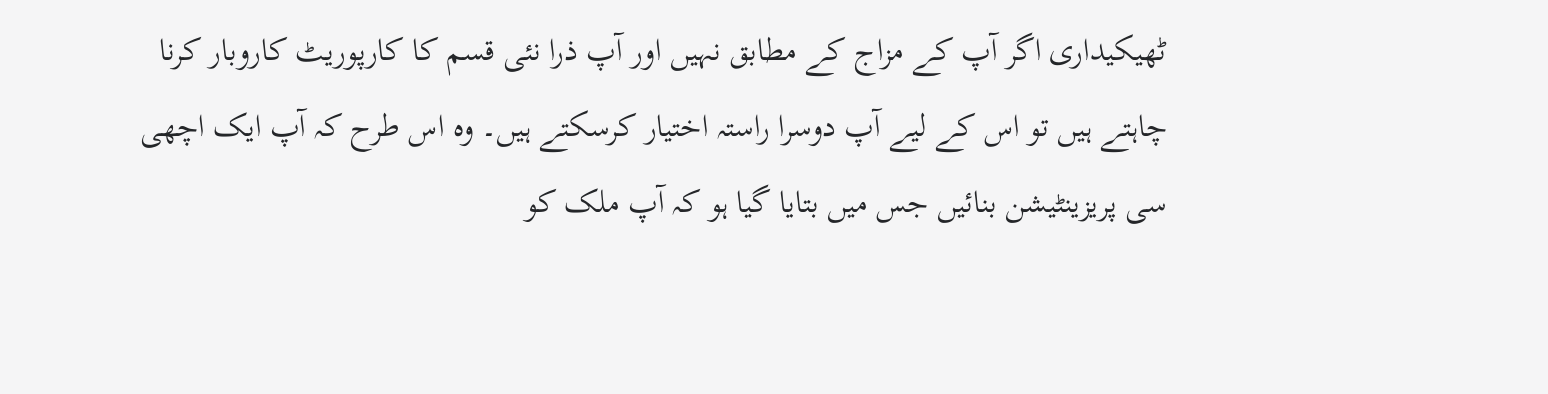ٹھیکیداری اگر آپ کے مزاج کے مطابق نہیں اور آپ ذرا نئی قسم کا کارپوریٹ کاروبار کرنا چاہتے ہیں تو اس کے لیے آپ دوسرا راستہ اختیار کرسکتے ہیں۔ وہ اس طرح کہ آپ ایک اچھی سی پریزینٹیشن بنائیں جس میں بتایا گیا ہو کہ آپ ملک کو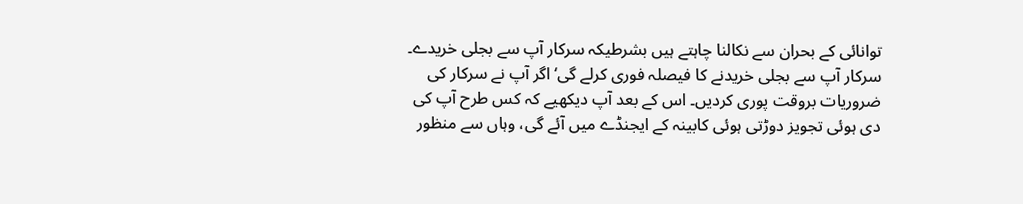توانائی کے بحران سے نکالنا چاہتے ہیں بشرطیکہ سرکار آپ سے بجلی خریدے۔ سرکار آپ سے بجلی خریدنے کا فیصلہ فوری کرلے گی‘ اگر آپ نے سرکار کی ضروریات بروقت پوری کردیں۔ اس کے بعد آپ دیکھیے کہ کس طرح آپ کی دی ہوئی تجویز دوڑتی ہوئی کابینہ کے ایجنڈے میں آئے گی، وہاں سے منظور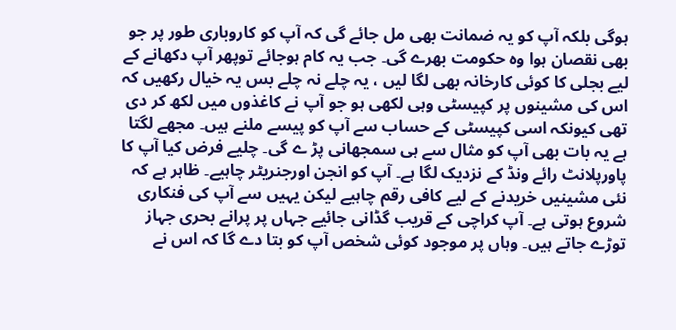ہوگی بلکہ آپ کو یہ ضمانت بھی مل جائے گی کہ آپ کو کاروباری طور پر جو بھی نقصان ہوا وہ حکومت بھرے گی۔ جب یہ کام ہوجائے توپھر آپ دکھانے کے لیے بجلی کا کوئی کارخانہ بھی لگا لیں ، یہ چلے نہ چلے بس یہ خیال رکھیں کہ اس کی مشینوں پر کپیسٹی وہی لکھی ہو جو آپ نے کاغذوں میں لکھ کر دی تھی کیونکہ اسی کپیسٹی کے حساب سے آپ کو پیسے ملنے ہیں۔ مجھے لگتا ہے یہ بات بھی آپ کو مثال سے ہی سمجھانی پڑ ے گی۔ چلیے فرض کیا آپ کا پاورپلانٹ رائے ونڈ کے نزدیک لگا ہے۔ آپ کو انجن اورجنریٹر چاہیے۔ ظاہر ہے کہ نئی مشینیں خریدنے کے لیے کافی رقم چاہیے لیکن یہیں سے آپ کی فنکاری شروع ہوتی ہے۔ آپ کراچی کے قریب گڈانی جائیے جہاں پر پرانے بحری جہاز توڑے جاتے ہیں۔ وہاں پر موجود کوئی شخص آپ کو بتا دے گا کہ اس نے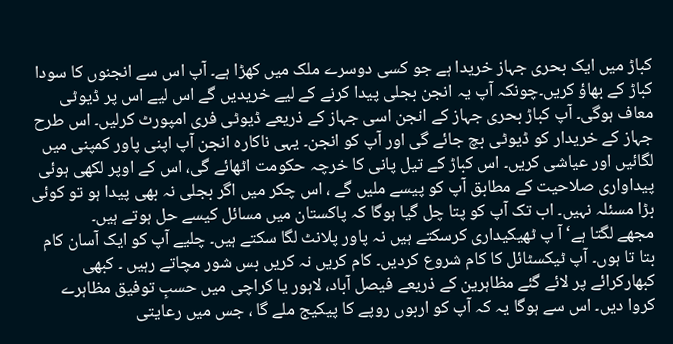کباڑ میں ایک بحری جہاز خریدا ہے جو کسی دوسرے ملک میں کھڑا ہے۔ آپ اس سے انجنوں کا سودا کباڑ کے بھاؤ کریں۔چونکہ آپ یہ انجن بجلی پیدا کرنے کے لیے خریدیں گے اس لیے اس پر ڈیوٹی معاف ہوگی۔ آپ کباڑ بحری جہاز کے انجن اسی جہاز کے ذریعے ڈیوٹی فری امپورٹ کرلیں۔ اس طرح جہاز کے خریدار کو ڈیوٹی بچ جائے گی اور آپ کو انجن۔ یہی ناکارہ انجن آپ اپنی پاور کمپنی میں لگائیں اور عیاشی کریں۔ اس کباڑ کے تیل پانی کا خرچہ حکومت اٹھائے گی، اس کے اوپر لکھی ہوئی پیداواری صلاحیت کے مطابق آپ کو پیسے ملیں گے ، اس چکر میں اگر بجلی نہ بھی پیدا ہو تو کوئی بڑا مسئلہ نہیں۔ اب تک آپ کو پتا چل گیا ہوگا کہ پاکستان میں مسائل کیسے حل ہوتے ہیں۔
مجھے لگتا ہے‘ آ پ ٹھیکیداری کرسکتے ہیں نہ پاور پلانٹ لگا سکتے ہیں۔ چلیے آپ کو ایک آسان کام بتا تا ہوں۔ آپ ٹیکسٹائل کا کام شروع کردیں۔ کام کریں نہ کریں بس شور مچاتے رہیں ۔ کبھی کبھارکرائے پر لائے گئے مظاہرین کے ذریعے فیصل آباد، لاہور یا کراچی میں حسبِ توفیق مظاہرے کروا دیں۔ اس سے ہوگا یہ کہ آپ کو اربوں روپے کا پیکیج ملے گا ، جس میں رعایتی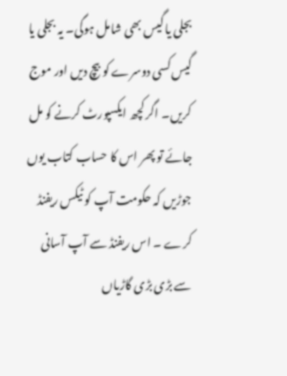بجلی یا گیس بھی شامل ہوگی۔ یہ بجلی یا گیس کسی دوسرے کو بیچ دیں اور موج کریں۔ اگر کچھ ایکسپورٹ کرنے کو مل جائے تو پھر اس کا حساب کتاب یوں جوڑیں کہ حکومت آپ کو ٹیکس ریفنڈ کرے ۔ اس ریفنڈ سے آپ آسانی سے بڑی بڑی گاڑیاں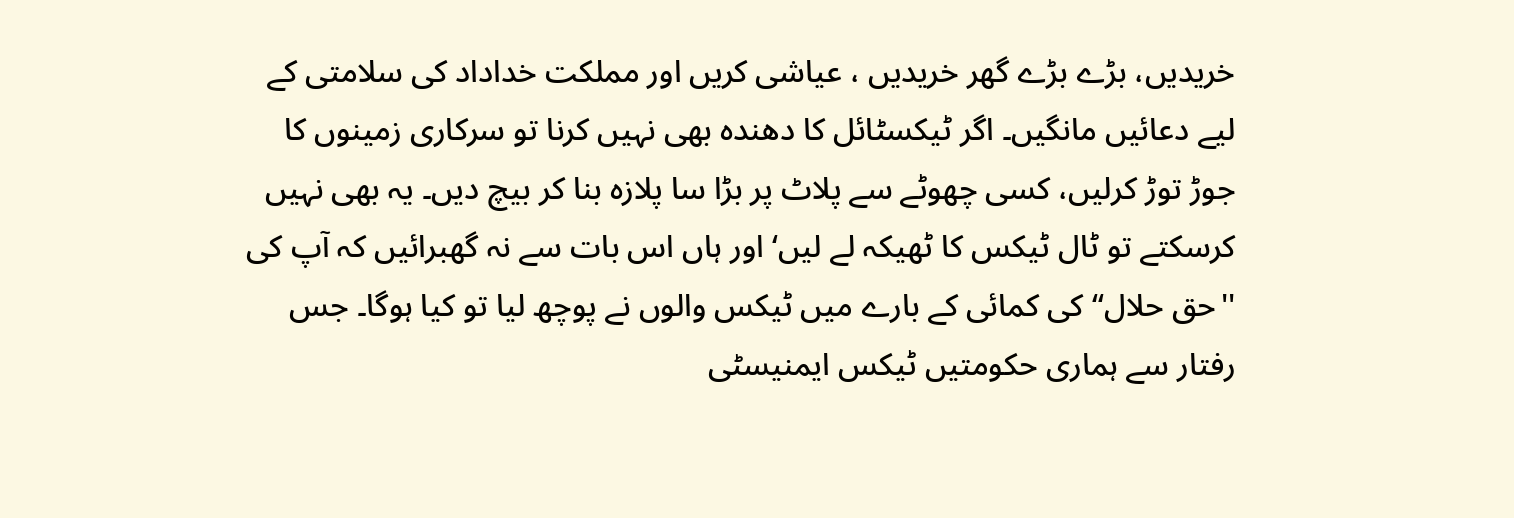خریدیں، بڑے بڑے گھر خریدیں ، عیاشی کریں اور مملکت خداداد کی سلامتی کے لیے دعائیں مانگیں۔ اگر ٹیکسٹائل کا دھندہ بھی نہیں کرنا تو سرکاری زمینوں کا جوڑ توڑ کرلیں، کسی چھوٹے سے پلاٹ پر بڑا سا پلازہ بنا کر بیچ دیں۔ یہ بھی نہیں کرسکتے تو ٹال ٹیکس کا ٹھیکہ لے لیں‘ اور ہاں اس بات سے نہ گھبرائیں کہ آپ کی ''حق حلال‘‘ کی کمائی کے بارے میں ٹیکس والوں نے پوچھ لیا تو کیا ہوگا۔ جس رفتار سے ہماری حکومتیں ٹیکس ایمنیسٹی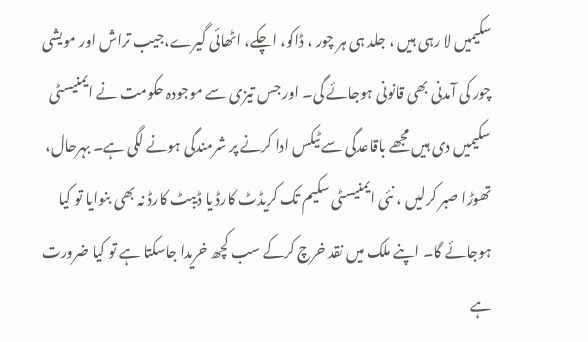سکیمیں لا رہی ہیں ، جلد ہی ہر چور ، ڈاکو، اچکے، اٹھائی گیرے،جیب تراش اور مویشی چور کی آمدنی بھی قانونی ہوجائے گی۔ اور جس تیزی سے موجودہ حکومت نے ایمنیسٹی سکیمیں دی ہیں مجھے باقاعدگی سے ٹیکس ادا کرنے پر شرمندگی ہونے لگی ہے۔ بہرحال، تھوڑا صبر کرلیں ، نئی ایمنیسٹی سکیم تک کریڈٹ کارڈ یا ڈیبٹ کارڈ نہ بھی بنوایا تو کیا ہوجائے گا۔ اپنے ملک میں نقد خرچ کرکے سب کچھ خریدا جاسکتا ہے تو کیا ضرورت ہے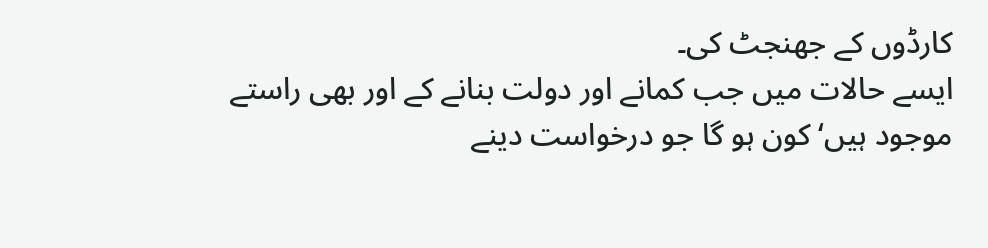کارڈوں کے جھنجٹ کی۔
ایسے حالات میں جب کمانے اور دولت بنانے کے اور بھی راستے موجود ہیں‘ کون ہو گا جو درخواست دینے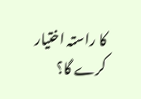کا راستہ اختیار کرے گا؟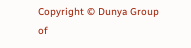Copyright © Dunya Group of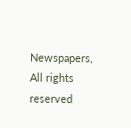Newspapers, All rights reserved